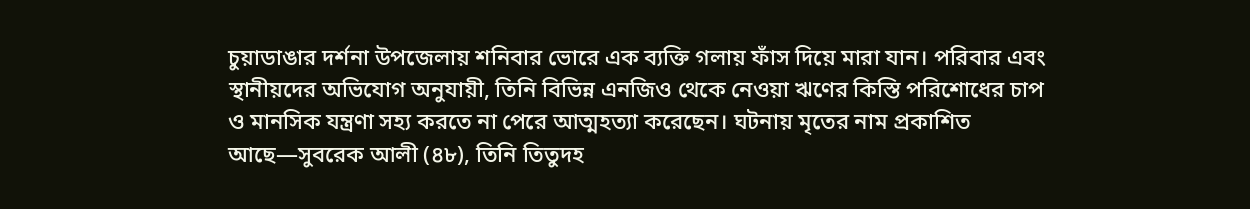চুয়াডাঙার দর্শনা উপজেলায় শনিবার ভোরে এক ব্যক্তি গলায় ফাঁস দিয়ে মারা যান। পরিবার এবং স্থানীয়দের অভিযোগ অনুযায়ী, তিনি বিভিন্ন এনজিও থেকে নেওয়া ঋণের কিস্তি পরিশোধের চাপ ও মানসিক যন্ত্রণা সহ্য করতে না পেরে আত্মহত্যা করেছেন। ঘটনায় মৃতের নাম প্রকাশিত আছে—সুবরেক আলী (৪৮), তিনি তিতুদহ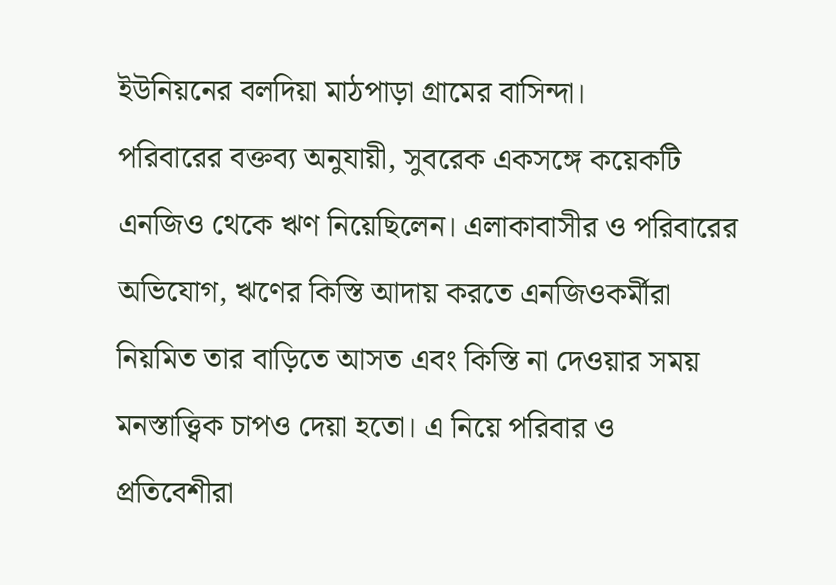ইউনিয়নের বলদিয়া মাঠপাড়া গ্রামের বাসিন্দা।
পরিবারের বক্তব্য অনুযায়ী, সুবরেক একসঙ্গে কয়েকটি এনজিও থেকে ঋণ নিয়েছিলেন। এলাকাবাসীর ও পরিবারের অভিযোগ, ঋণের কিস্তি আদায় করতে এনজিওকর্মীরা নিয়মিত তার বাড়িতে আসত এবং কিস্তি না দেওয়ার সময় মনস্তাত্ত্বিক চাপও দেয়া হতো। এ নিয়ে পরিবার ও প্রতিবেশীরা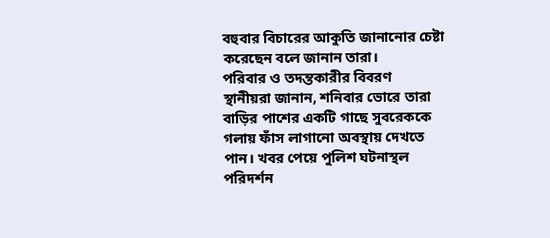বহুবার বিচারের আকুতি জানানোর চেষ্টা করেছেন বলে জানান তারা।
পরিবার ও তদন্তকারীর বিবরণ
স্থানীয়রা জানান, শনিবার ভোরে তারা বাড়ির পাশের একটি গাছে সুবরেককে গলায় ফাঁস লাগানো অবস্থায় দেখতে পান। খবর পেয়ে পুলিশ ঘটনাস্থল পরিদর্শন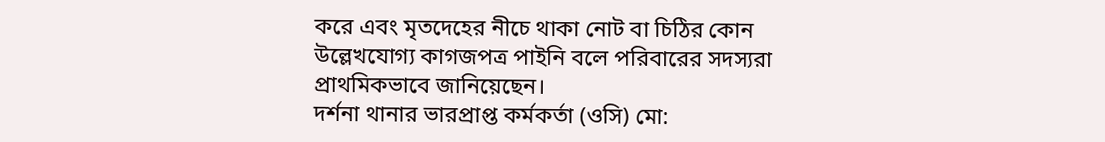করে এবং মৃতদেহের নীচে থাকা নোট বা চিঠির কোন উল্লেখযোগ্য কাগজপত্র পাইনি বলে পরিবারের সদস্যরা প্রাথমিকভাবে জানিয়েছেন।
দর্শনা থানার ভারপ্রাপ্ত কর্মকর্তা (ওসি) মো: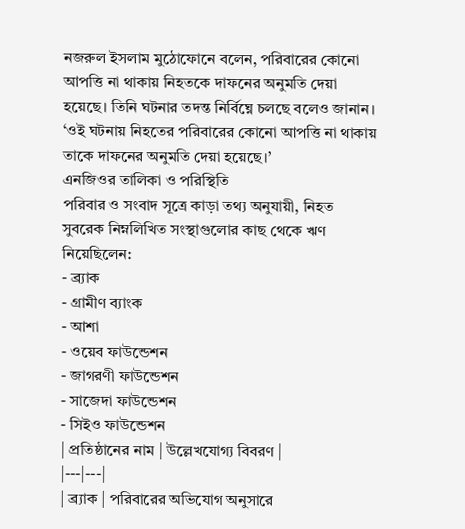নজরুল ইসলাম মুঠোফোনে বলেন, পরিবারের কোনো আপত্তি না থাকায় নিহতকে দাফনের অনুমতি দেয়া হয়েছে। তিনি ঘটনার তদন্ত নির্বিঘ্নে চলছে বলেও জানান।
‘ওই ঘটনায় নিহতের পরিবারের কোনো আপত্তি না থাকায় তাকে দাফনের অনুমতি দেয়া হয়েছে।’
এনজিওর তালিকা ও পরিস্থিতি
পরিবার ও সংবাদ সূত্রে কাড়া তথ্য অনুযায়ী, নিহত সুবরেক নিম্নলিখিত সংস্থাগুলোর কাছ থেকে ঋণ নিয়েছিলেন:
- ব্র্যাক
- গ্রামীণ ব্যাংক
- আশা
- ওয়েব ফাউন্ডেশন
- জাগরণী ফাউন্ডেশন
- সাজেদা ফাউন্ডেশন
- সিইও ফাউন্ডেশন
| প্রতিষ্ঠানের নাম | উল্লেখযোগ্য বিবরণ |
|---|---|
| ব্র্যাক | পরিবারের অভিযোগ অনুসারে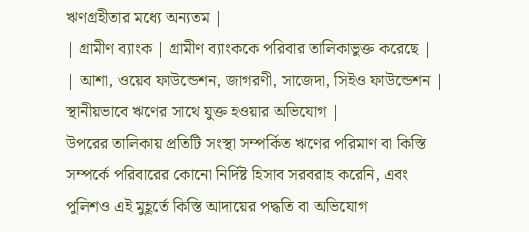ঋণগ্রহীতার মধ্যে অন্যতম |
| গ্রামীণ ব্যাংক | গ্রামীণ ব্যাংককে পরিবার তালিকাভুক্ত করেছে |
| আশা, ওয়েব ফাউন্ডেশন, জাগরণী, সাজেদা, সিইও ফাউন্ডেশন | স্থানীয়ভাবে ঋণের সাথে যুক্ত হওয়ার অভিযোগ |
উপরের তালিকায় প্রতিটি সংস্থা সম্পর্কিত ঋণের পরিমাণ বা কিস্তি সম্পর্কে পরিবারের কোনো নির্দিষ্ট হিসাব সরবরাহ করেনি, এবং পুলিশও এই মুহূর্তে কিস্তি আদায়ের পদ্ধতি বা অভিযোগ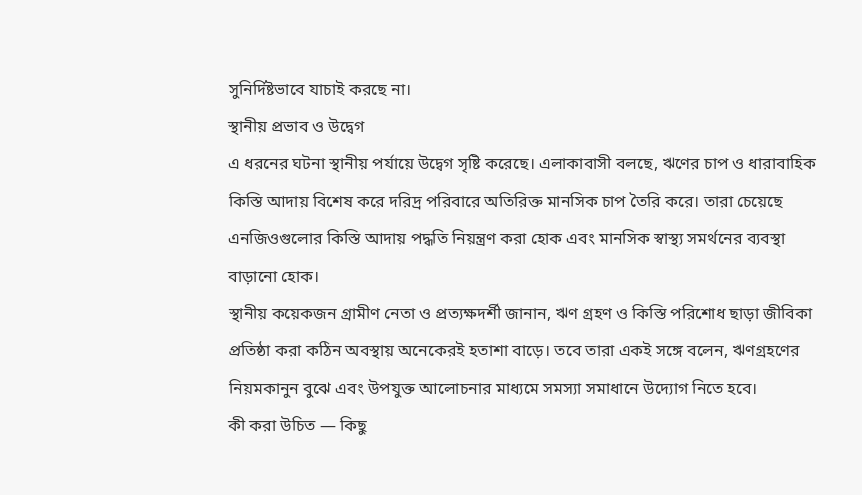সুনির্দিষ্টভাবে যাচাই করছে না।
স্থানীয় প্রভাব ও উদ্বেগ
এ ধরনের ঘটনা স্থানীয় পর্যায়ে উদ্বেগ সৃষ্টি করেছে। এলাকাবাসী বলছে, ঋণের চাপ ও ধারাবাহিক কিস্তি আদায় বিশেষ করে দরিদ্র পরিবারে অতিরিক্ত মানসিক চাপ তৈরি করে। তারা চেয়েছে এনজিওগুলোর কিস্তি আদায় পদ্ধতি নিয়ন্ত্রণ করা হোক এবং মানসিক স্বাস্থ্য সমর্থনের ব্যবস্থা বাড়ানো হোক।
স্থানীয় কয়েকজন গ্রামীণ নেতা ও প্রত্যক্ষদর্শী জানান, ঋণ গ্রহণ ও কিস্তি পরিশোধ ছাড়া জীবিকা প্রতিষ্ঠা করা কঠিন অবস্থায় অনেকেরই হতাশা বাড়ে। তবে তারা একই সঙ্গে বলেন, ঋণগ্রহণের নিয়মকানুন বুঝে এবং উপযুক্ত আলোচনার মাধ্যমে সমস্যা সমাধানে উদ্যোগ নিতে হবে।
কী করা উচিত — কিছু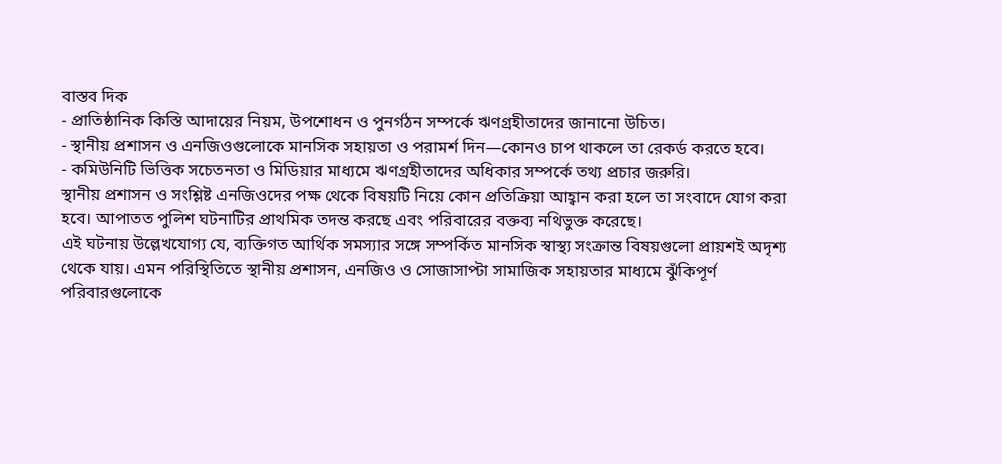বাস্তব দিক
- প্রাতিষ্ঠানিক কিস্তি আদায়ের নিয়ম, উপশোধন ও পুনর্গঠন সম্পর্কে ঋণগ্রহীতাদের জানানো উচিত।
- স্থানীয় প্রশাসন ও এনজিওগুলোকে মানসিক সহায়তা ও পরামর্শ দিন—কোনও চাপ থাকলে তা রেকর্ড করতে হবে।
- কমিউনিটি ভিত্তিক সচেতনতা ও মিডিয়ার মাধ্যমে ঋণগ্রহীতাদের অধিকার সম্পর্কে তথ্য প্রচার জরুরি।
স্থানীয় প্রশাসন ও সংশ্লিষ্ট এনজিওদের পক্ষ থেকে বিষয়টি নিয়ে কোন প্রতিক্রিয়া আহ্বান করা হলে তা সংবাদে যোগ করা হবে। আপাতত পুলিশ ঘটনাটির প্রাথমিক তদন্ত করছে এবং পরিবারের বক্তব্য নথিভুক্ত করেছে।
এই ঘটনায় উল্লেখযোগ্য যে, ব্যক্তিগত আর্থিক সমস্যার সঙ্গে সম্পর্কিত মানসিক স্বাস্থ্য সংক্রান্ত বিষয়গুলো প্রায়শই অদৃশ্য থেকে যায়। এমন পরিস্থিতিতে স্থানীয় প্রশাসন, এনজিও ও সোজাসাপ্টা সামাজিক সহায়তার মাধ্যমে ঝুঁকিপূর্ণ পরিবারগুলোকে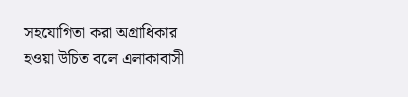সহযোগিতা করা অগ্রাধিকার হওয়া উচিত বলে এলাকাবাসী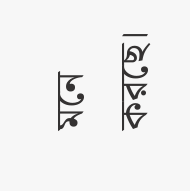মনে করছে।